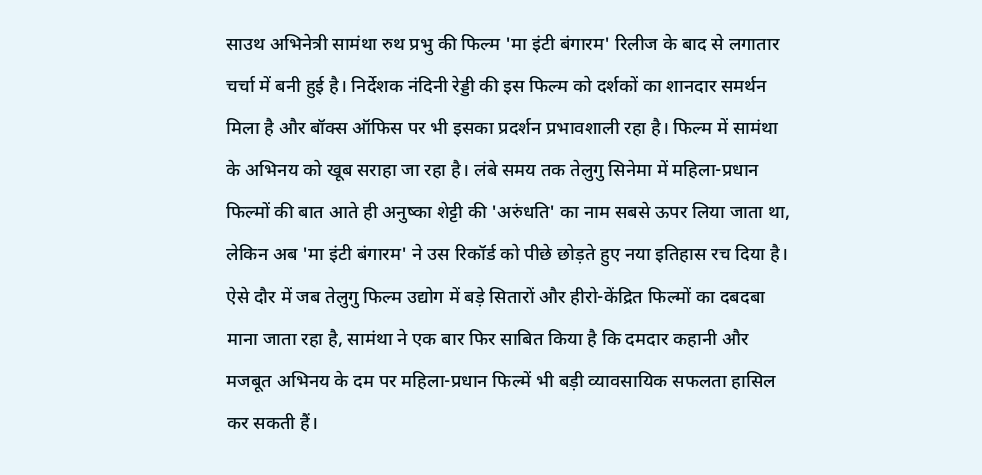साउथ अभिनेत्री सामंथा रुथ प्रभु की फिल्म 'मा इंटी बंगारम' रिलीज के बाद से लगातार चर्चा में बनी हुई है। निर्देशक नंदिनी रेड्डी की इस फिल्म को दर्शकों का शानदार समर्थन मिला है और बॉक्स ऑफिस पर भी इसका प्रदर्शन प्रभावशाली रहा है। फिल्म में सामंथा के अभिनय को खूब सराहा जा रहा है। लंबे समय तक तेलुगु सिनेमा में महिला-प्रधान फिल्मों की बात आते ही अनुष्का शेट्टी की 'अरुंधति' का नाम सबसे ऊपर लिया जाता था, लेकिन अब 'मा इंटी बंगारम' ने उस रिकॉर्ड को पीछे छोड़ते हुए नया इतिहास रच दिया है।
ऐसे दौर में जब तेलुगु फिल्म उद्योग में बड़े सितारों और हीरो-केंद्रित फिल्मों का दबदबा माना जाता रहा है, सामंथा ने एक बार फिर साबित किया है कि दमदार कहानी और मजबूत अभिनय के दम पर महिला-प्रधान फिल्में भी बड़ी व्यावसायिक सफलता हासिल कर सकती हैं।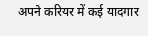अपने करियर में कई यादगार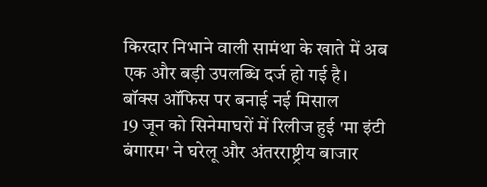किरदार निभाने वाली सामंथा के खाते में अब एक और बड़ी उपलब्धि दर्ज हो गई है।
बॉक्स ऑफिस पर बनाई नई मिसाल
19 जून को सिनेमाघरों में रिलीज हुई 'मा इंटी बंगारम' ने घरेलू और अंतरराष्ट्रीय बाजार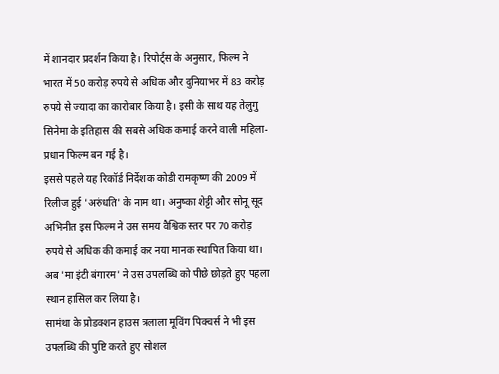में शानदार प्रदर्शन किया है। रिपोर्ट्स के अनुसार, फिल्म ने भारत में 50 करोड़ रुपये से अधिक और दुनियाभर में 83 करोड़ रुपये से ज्यादा का कारोबार किया है। इसी के साथ यह तेलुगु सिनेमा के इतिहास की सबसे अधिक कमाई करने वाली महिला-प्रधान फिल्म बन गई है।
इससे पहले यह रिकॉर्ड निर्देशक कोडी रामकृष्ण की 2009 में रिलीज हुई 'अरुंधति' के नाम था। अनुष्का शेट्टी और सोनू सूद अभिनीत इस फिल्म ने उस समय वैश्विक स्तर पर 70 करोड़ रुपये से अधिक की कमाई कर नया मानक स्थापित किया था। अब 'मा इंटी बंगारम' ने उस उपलब्धि को पीछे छोड़ते हुए पहला स्थान हासिल कर लिया है।
सामंथा के प्रोडक्शन हाउस त्रलाला मूविंग पिक्चर्स ने भी इस उपलब्धि की पुष्टि करते हुए सोशल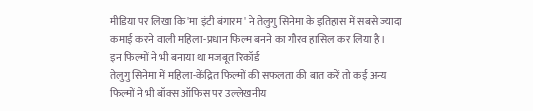मीडिया पर लिखा कि 'मा इंटी बंगारम' ने तेलुगु सिनेमा के इतिहास में सबसे ज्यादा कमाई करने वाली महिला-प्रधान फिल्म बनने का गौरव हासिल कर लिया है।
इन फिल्मों ने भी बनाया था मजबूत रिकॉर्ड
तेलुगु सिनेमा में महिला-केंद्रित फिल्मों की सफलता की बात करें तो कई अन्य फिल्मों ने भी बॉक्स ऑफिस पर उल्लेखनीय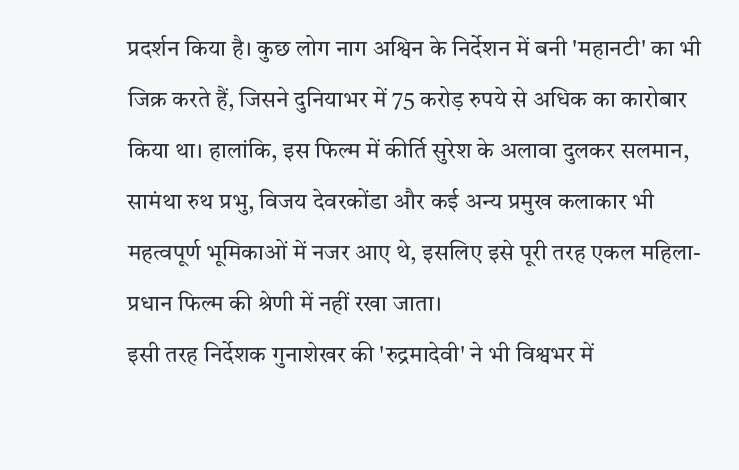प्रदर्शन किया है। कुछ लोग नाग अश्विन के निर्देशन में बनी 'महानटी' का भी जिक्र करते हैं, जिसने दुनियाभर में 75 करोड़ रुपये से अधिक का कारोबार किया था। हालांकि, इस फिल्म में कीर्ति सुरेश के अलावा दुलकर सलमान, सामंथा रुथ प्रभु, विजय देवरकोंडा और कई अन्य प्रमुख कलाकार भी महत्वपूर्ण भूमिकाओं में नजर आए थे, इसलिए इसे पूरी तरह एकल महिला-प्रधान फिल्म की श्रेणी में नहीं रखा जाता।
इसी तरह निर्देशक गुनाशेखर की 'रुद्रमादेवी' ने भी विश्वभर में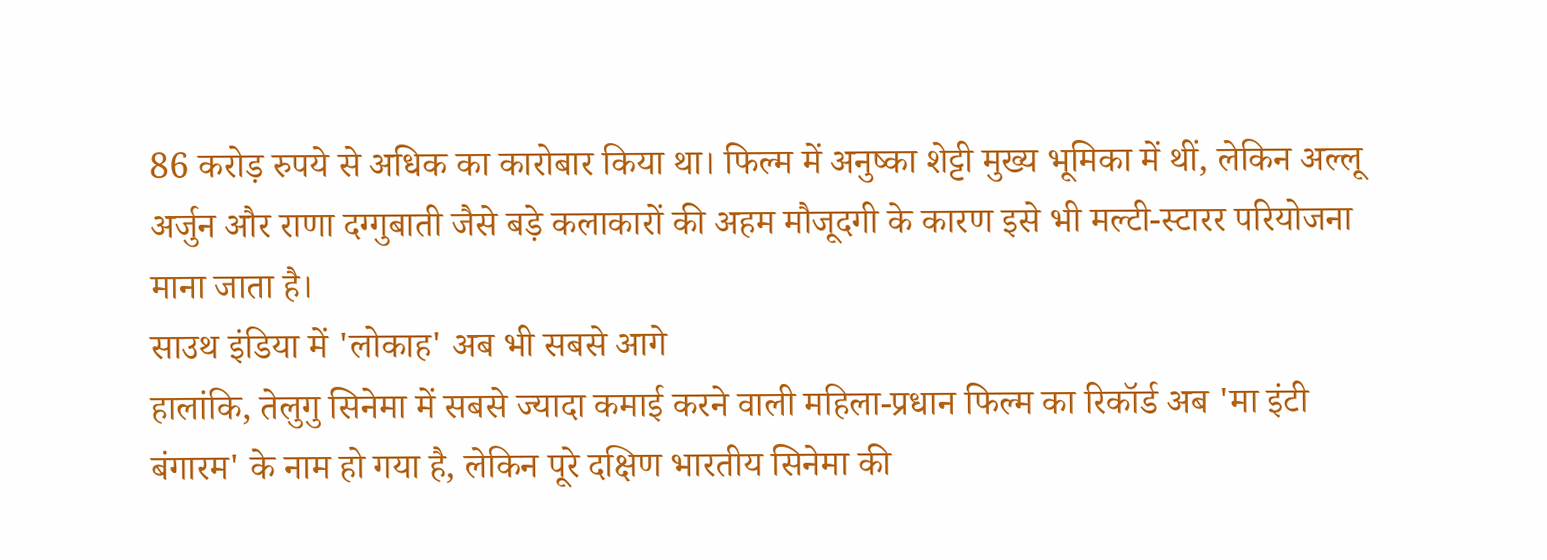86 करोड़ रुपये से अधिक का कारोबार किया था। फिल्म में अनुष्का शेट्टी मुख्य भूमिका में थीं, लेकिन अल्लू अर्जुन और राणा दग्गुबाती जैसे बड़े कलाकारों की अहम मौजूदगी के कारण इसे भी मल्टी-स्टारर परियोजना माना जाता है।
साउथ इंडिया में 'लोकाह' अब भी सबसे आगे
हालांकि, तेलुगु सिनेमा में सबसे ज्यादा कमाई करने वाली महिला-प्रधान फिल्म का रिकॉर्ड अब 'मा इंटी बंगारम' के नाम हो गया है, लेकिन पूरे दक्षिण भारतीय सिनेमा की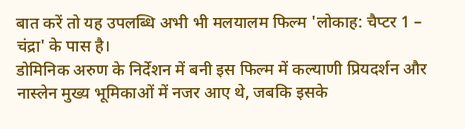बात करें तो यह उपलब्धि अभी भी मलयालम फिल्म 'लोकाह: चैप्टर 1 – चंद्रा' के पास है।
डोमिनिक अरुण के निर्देशन में बनी इस फिल्म में कल्याणी प्रियदर्शन और नास्लेन मुख्य भूमिकाओं में नजर आए थे, जबकि इसके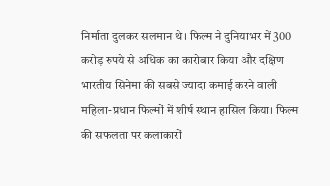निर्माता दुलकर सलमान थे। फिल्म ने दुनियाभर में 300 करोड़ रुपये से अधिक का कारोबार किया और दक्षिण भारतीय सिनेमा की सबसे ज्यादा कमाई करने वाली महिला-प्रधान फिल्मों में शीर्ष स्थान हासिल किया। फिल्म की सफलता पर कलाकारों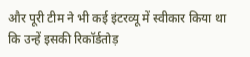और पूरी टीम ने भी कई इंटरव्यू में स्वीकार किया था कि उन्हें इसकी रिकॉर्डतोड़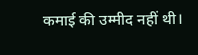कमाई की उम्मीद नहीं थी।